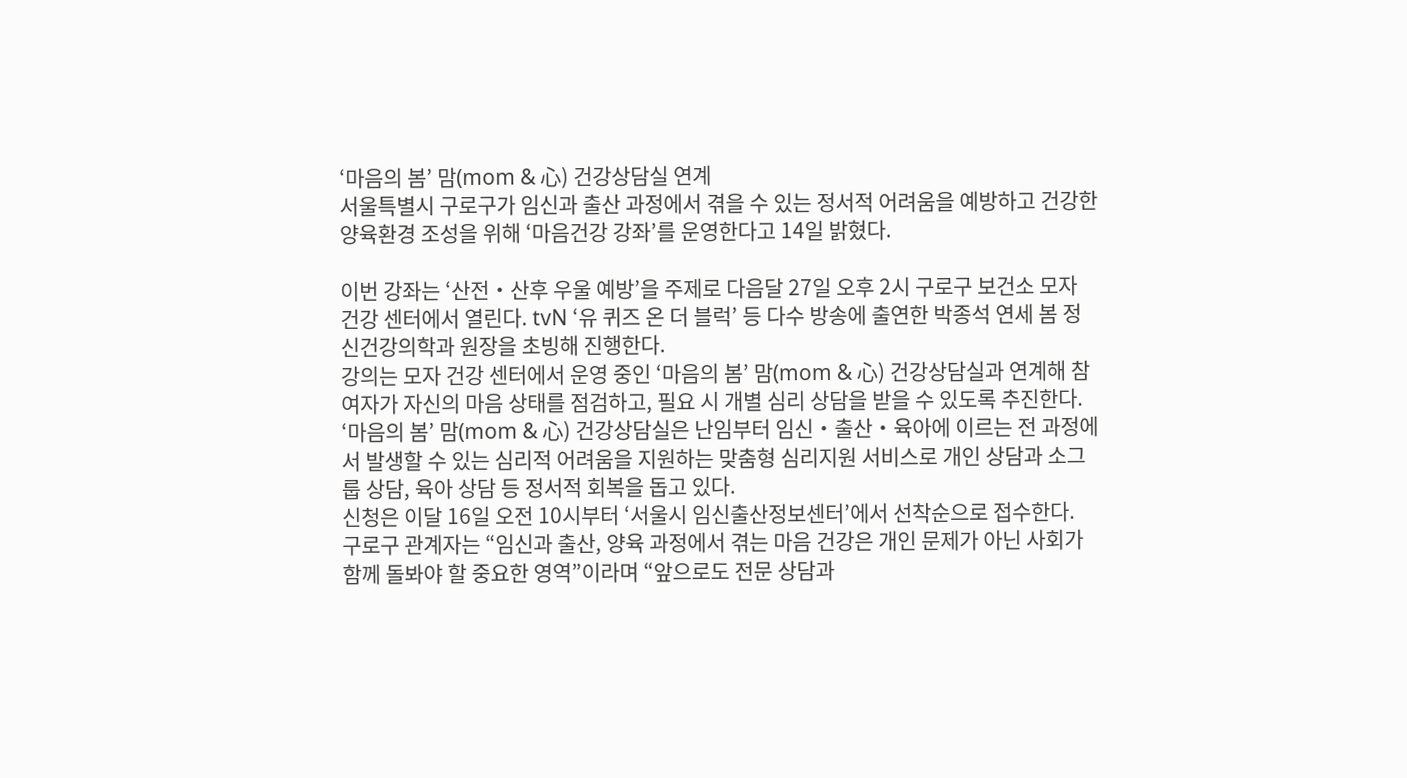‘마음의 봄’ 맘(mom & 心) 건강상담실 연계
서울특별시 구로구가 임신과 출산 과정에서 겪을 수 있는 정서적 어려움을 예방하고 건강한 양육환경 조성을 위해 ‘마음건강 강좌’를 운영한다고 14일 밝혔다.

이번 강좌는 ‘산전‧산후 우울 예방’을 주제로 다음달 27일 오후 2시 구로구 보건소 모자 건강 센터에서 열린다. tvN ‘유 퀴즈 온 더 블럭’ 등 다수 방송에 출연한 박종석 연세 봄 정신건강의학과 원장을 초빙해 진행한다.
강의는 모자 건강 센터에서 운영 중인 ‘마음의 봄’ 맘(mom & 心) 건강상담실과 연계해 참여자가 자신의 마음 상태를 점검하고, 필요 시 개별 심리 상담을 받을 수 있도록 추진한다.
‘마음의 봄’ 맘(mom & 心) 건강상담실은 난임부터 임신‧출산‧육아에 이르는 전 과정에서 발생할 수 있는 심리적 어려움을 지원하는 맞춤형 심리지원 서비스로 개인 상담과 소그룹 상담, 육아 상담 등 정서적 회복을 돕고 있다.
신청은 이달 16일 오전 10시부터 ‘서울시 임신출산정보센터’에서 선착순으로 접수한다.
구로구 관계자는 “임신과 출산, 양육 과정에서 겪는 마음 건강은 개인 문제가 아닌 사회가 함께 돌봐야 할 중요한 영역”이라며 “앞으로도 전문 상담과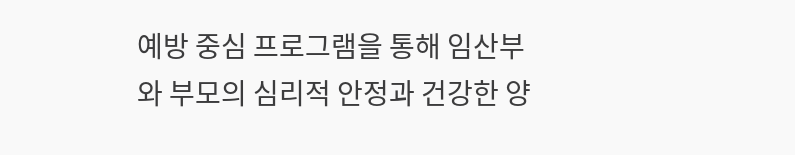예방 중심 프로그램을 통해 임산부와 부모의 심리적 안정과 건강한 양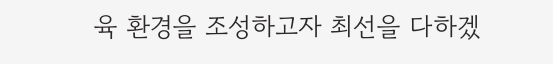육 환경을 조성하고자 최선을 다하겠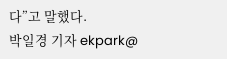다”고 말했다.
박일경 기자 ekpark@